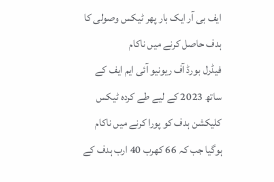ایف بی آر ایک بار پھر ٹیکس وصولی کا ہدف حاصل کرنے میں ناکام
فیڈرل بورڈ آف ریونیو آئی ایم ایف کے ساتھ 2023 کے لیے طے کردہ ٹیکس کلیکشن ہدف کو پورا کرنے میں ناکام ہوگیا جب کہ 66 کھرب 40 ارب ہدف کے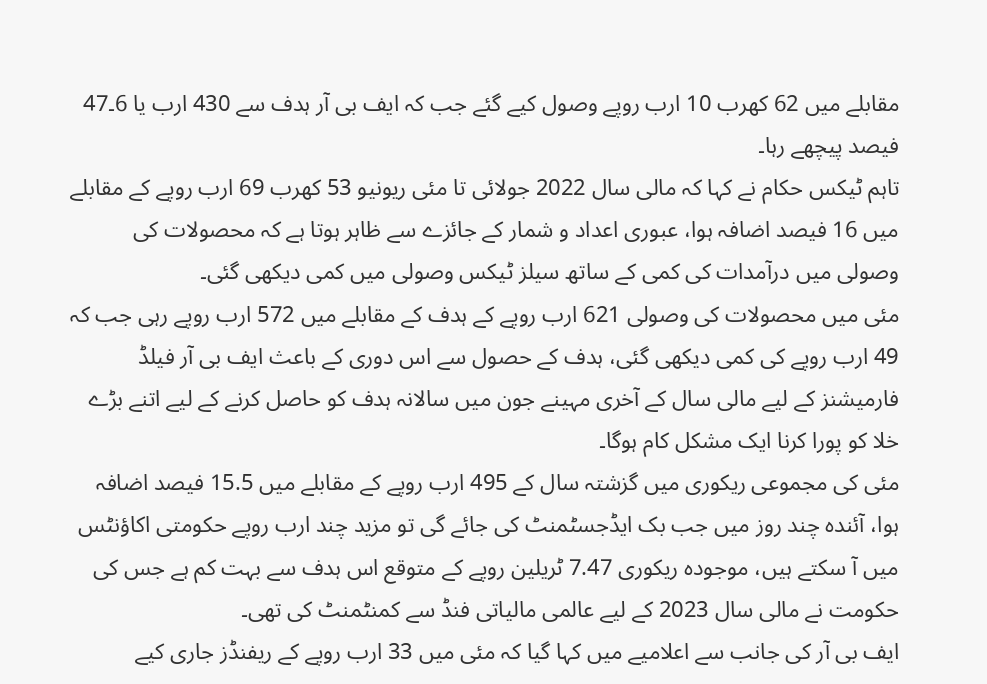مقابلے میں 62 کھرب 10 ارب روپے وصول کیے گئے جب کہ ایف بی آر ہدف سے 430 ارب یا 6۔47 فیصد پیچھے رہا۔
تاہم ٹیکس حکام نے کہا کہ مالی سال 2022 جولائی تا مئی ریونیو 53 کھرب 69 ارب روپے کے مقابلے میں 16 فیصد اضافہ ہوا، عبوری اعداد و شمار کے جائزے سے ظاہر ہوتا ہے کہ محصولات کی وصولی میں درآمدات کی کمی کے ساتھ سیلز ٹیکس وصولی میں کمی دیکھی گئی۔
مئی میں محصولات کی وصولی 621 ارب روپے کے ہدف کے مقابلے میں 572 ارب روپے رہی جب کہ 49 ارب روپے کی کمی دیکھی گئی، ہدف کے حصول سے اس دوری کے باعث ایف بی آر فیلڈ فارمیشنز کے لیے مالی سال کے آخری مہینے جون میں سالانہ ہدف کو حاصل کرنے کے لیے اتنے بڑے خلا کو پورا کرنا ایک مشکل کام ہوگا۔
مئی کی مجموعی ریکوری میں گزشتہ سال کے 495 ارب روپے کے مقابلے میں 15.5 فیصد اضافہ ہوا، آئندہ چند روز میں جب بک ایڈجسٹمنٹ کی جائے گی تو مزید چند ارب روپے حکومتی اکاؤنٹس میں آ سکتے ہیں، موجودہ ریکوری 7.47 ٹریلین روپے کے متوقع اس ہدف سے بہت کم ہے جس کی حکومت نے مالی سال 2023 کے لیے عالمی مالیاتی فنڈ سے کمنٹمنٹ کی تھی۔
ایف بی آر کی جانب سے اعلامیے میں کہا گیا کہ مئی میں 33 ارب روپے کے ریفنڈز جاری کیے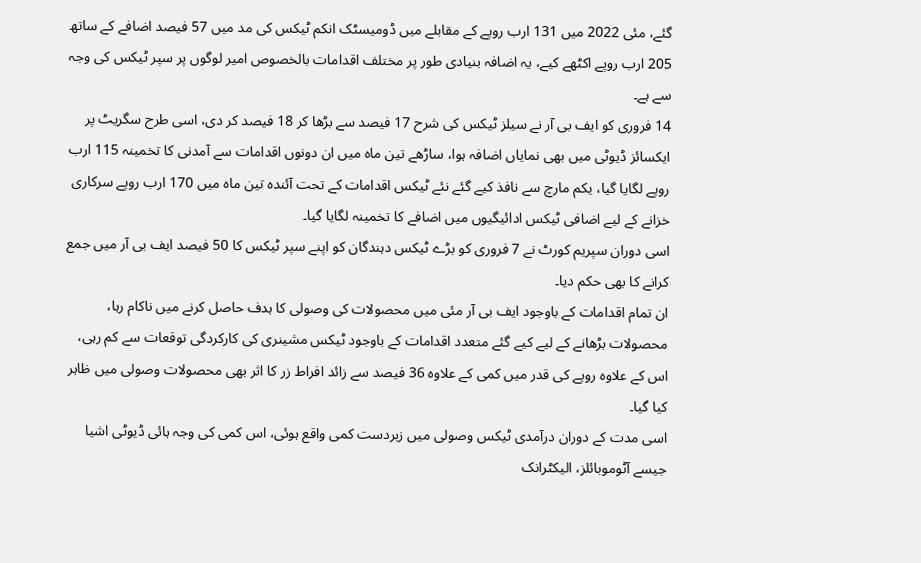گئے، مئی 2022 میں 131 ارب روپے کے مقابلے میں ڈومیسٹک انکم ٹیکس کی مد میں 57 فیصد اضافے کے ساتھ 205 ارب روپے اکٹھے کیے، یہ اضافہ بنیادی طور پر مختلف اقدامات بالخصوص امیر لوگوں پر سپر ٹیکس کی وجہ سے ہے۔
14 فروری کو ایف بی آر نے سیلز ٹیکس کی شرح 17 فیصد سے بڑھا کر 18 فیصد کر دی، اسی طرح سگریٹ پر ایکسائز ڈیوٹی میں بھی نمایاں اضافہ ہوا، ساڑھے تین ماہ میں ان دونوں اقدامات سے آمدنی کا تخمینہ 115 ارب روپے لگایا گیا، یکم مارچ سے نافذ کیے گئے نئے ٹیکس اقدامات کے تحت آئندہ تین ماہ میں 170 ارب روپے سرکاری خزانے کے لیے اضافی ٹیکس ادائیگیوں میں اضافے کا تخمینہ لگایا گیا۔
اسی دوران سپریم کورٹ نے 7 فروری کو بڑے ٹیکس دہندگان کو اپنے سپر ٹیکس کا 50 فیصد ایف بی آر میں جمع کرانے کا بھی حکم دیا۔
ان تمام اقدامات کے باوجود ایف بی آر مئی میں محصولات کی وصولی کا ہدف حاصل کرنے میں ناکام رہا، محصولات بڑھانے کے لیے کیے گئے متعدد اقدامات کے باوجود ٹیکس مشینری کی کارکردگی توقعات سے کم رہی، اس کے علاوہ روپے کی قدر میں کمی کے علاوہ 36 فیصد سے زائد افراط زر کا اثر بھی محصولات وصولی میں ظاہر کیا گیا۔
اسی مدت کے دوران درآمدی ٹیکس وصولی میں زبردست کمی واقع ہوئی، اس کمی کی وجہ ہائی ڈیوٹی اشیا جیسے آٹوموبائلز، الیکٹرانک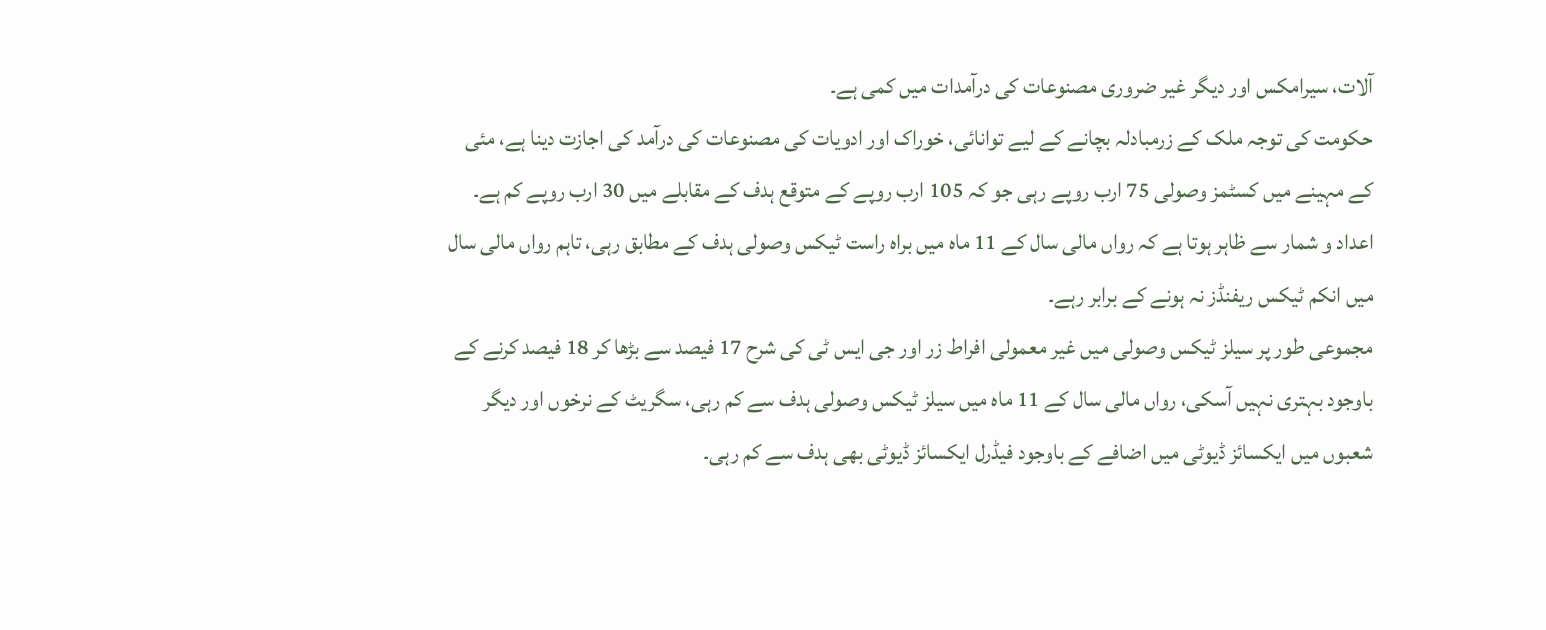آلات، سیرامکس اور دیگر غیر ضروری مصنوعات کی درآمدات میں کمی ہے۔
حکومت کی توجہ ملک کے زرمبادلہ بچانے کے لیے توانائی، خوراک اور ادویات کی مصنوعات کی درآمد کی اجازت دینا ہے، مئی کے مہینے میں کسٹمز وصولی 75 ارب روپے رہی جو کہ 105 ارب روپے کے متوقع ہدف کے مقابلے میں 30 ارب روپے کم ہے۔
اعداد و شمار سے ظاہر ہوتا ہے کہ رواں مالی سال کے 11 ماہ میں براہ راست ٹیکس وصولی ہدف کے مطابق رہی، تاہم رواں مالی سال میں انکم ٹیکس ریفنڈز نہ ہونے کے برابر رہے۔
مجموعی طور پر سیلز ٹیکس وصولی میں غیر معمولی افراط زر اور جی ایس ٹی کی شرح 17 فیصد سے بڑھا کر 18 فیصد کرنے کے باوجود بہتری نہیں آسکی، رواں مالی سال کے 11 ماہ میں سیلز ٹیکس وصولی ہدف سے کم رہی، سگریٹ کے نرخوں اور دیگر شعبوں میں ایکسائز ڈیوٹی میں اضافے کے باوجود فیڈرل ایکسائز ڈیوٹی بھی ہدف سے کم رہی۔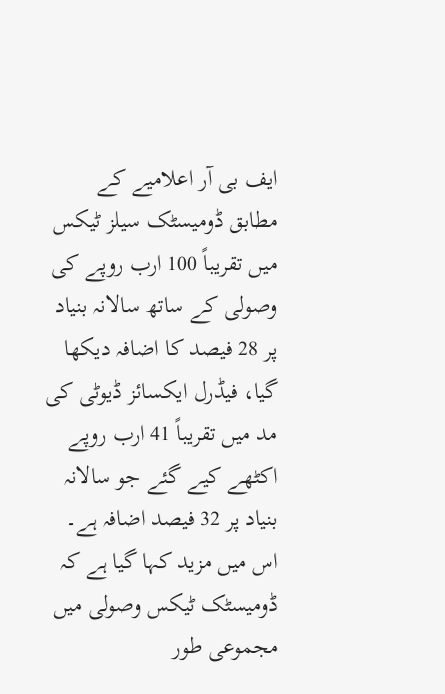ایف بی آر اعلامیے کے مطابق ڈومیسٹک سیلز ٹیکس میں تقریباً 100 ارب روپے کی وصولی کے ساتھ سالانہ بنیاد پر 28 فیصد کا اضافہ دیکھا گیا، فیڈرل ایکسائز ڈیوٹی کی مد میں تقریباً 41 ارب روپے اکٹھے کیے گئے جو سالانہ بنیاد پر 32 فیصد اضافہ ہے۔
اس میں مزید کہا گیا ہے کہ ڈومیسٹک ٹیکس وصولی میں مجموعی طور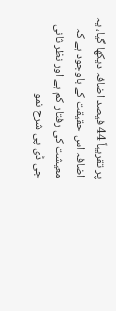پر تقریباً 44 فیصد اضافہ دیکھا گیا، یہ اضافہ اس حقیقت کے باوجود ہے کہ معیشت کی رفتار کم ہے اور نظر ثانی جی ڈی پی شرح نمو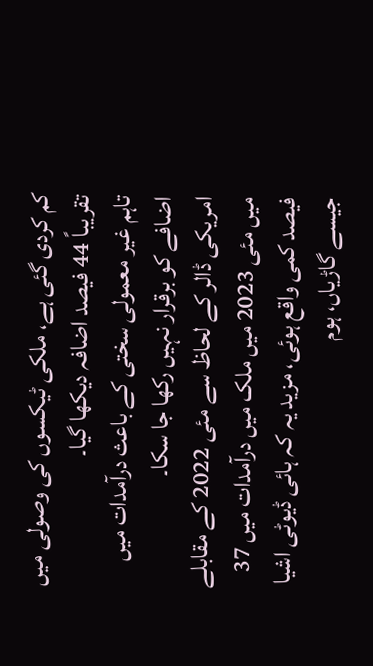کم کردی گئی ہے، ملکی ٹیکسوں کی وصولی میں تقریباً 44 فیصد اضافہ دیکھا گیا۔
تاہم غیر معمولی سختی کے باعث درآمدات میں اضافے کو برقرار نہیں رکھا جا سکا۔
امریکی ڈالر کے لحاظ سے مئی 2022 کے مقابلے میں مئی 2023 میں ملک میں درآمدات میں 37 فیصد کمی واقع ہوئی، مزید یہ کہ ہائی ڈیوٹی اشیا جیسے گاڑیاں، ہوم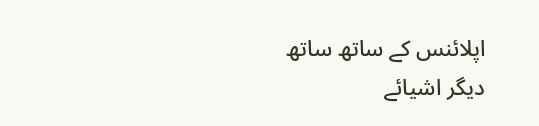اپلائنس کے ساتھ ساتھ دیگر اشیائے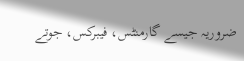ضروریہ جیسے گارمنٹس، فیبرکس، جوتے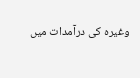وغیرہ کی درآمدات میں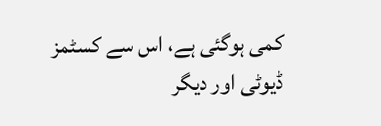کمی ہوگئی ہے، اس سے کسٹمز ڈیوٹی اور دیگر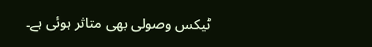ٹیکس وصولی بھی متاثر ہوئی ہے۔